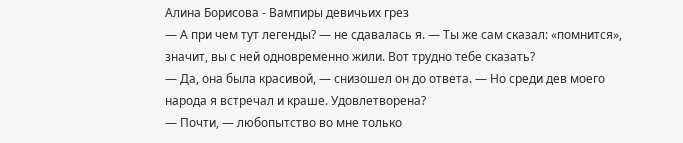Алина Борисова - Вампиры девичьих грез
— А при чем тут легенды? — не сдавалась я. — Ты же сам сказал: «помнится», значит, вы с ней одновременно жили. Вот трудно тебе сказать?
— Да, она была красивой, — снизошел он до ответа. — Но среди дев моего народа я встречал и краше. Удовлетворена?
— Почти, — любопытство во мне только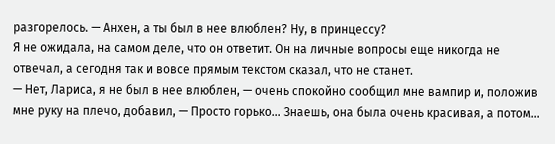разгорелось. — Анхен, а ты был в нее влюблен? Ну, в принцессу?
Я не ожидала, на самом деле, что он ответит. Он на личные вопросы еще никогда не отвечал, а сегодня так и вовсе прямым текстом сказал, что не станет.
— Нет, Лариса, я не был в нее влюблен, — очень спокойно сообщил мне вампир и, положив мне руку на плечо, добавил, — Просто горько… Знаешь, она была очень красивая, а потом…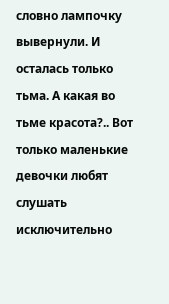словно лампочку вывернули. И осталась только тьма. А какая во тьме красота?.. Вот только маленькие девочки любят слушать исключительно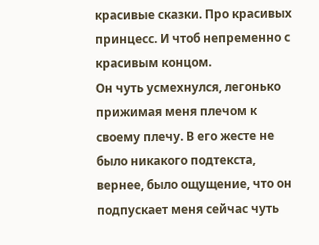красивые сказки. Про красивых принцесс. И чтоб непременно с красивым концом.
Он чуть усмехнулся, легонько прижимая меня плечом к своему плечу. В его жесте не было никакого подтекста, вернее, было ощущение, что он подпускает меня сейчас чуть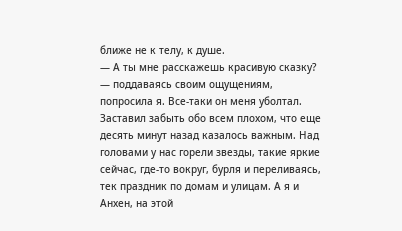ближе не к телу, к душе.
— А ты мне расскажешь красивую сказку? — поддаваясь своим ощущениям, попросила я. Все-таки он меня уболтал. Заставил забыть обо всем плохом, что еще десять минут назад казалось важным. Над головами у нас горели звезды, такие яркие сейчас, где-то вокруг, бурля и переливаясь, тек праздник по домам и улицам. А я и Анхен, на этой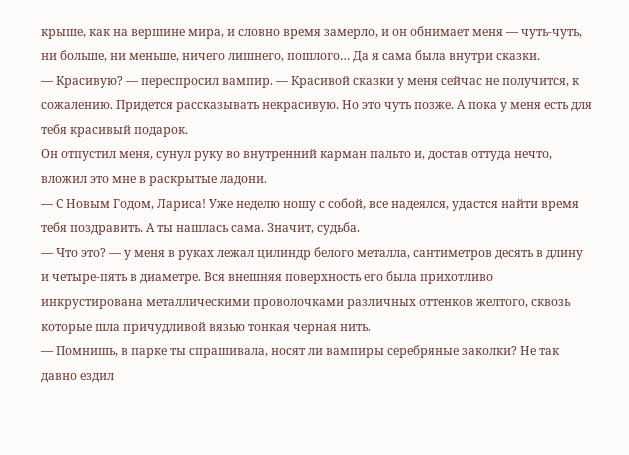крыше, как на вершине мира, и словно время замерло, и он обнимает меня — чуть-чуть, ни больше, ни меньше, ничего лишнего, пошлого… Да я сама была внутри сказки.
— Красивую? — переспросил вампир. — Красивой сказки у меня сейчас не получится, к сожалению. Придется рассказывать некрасивую. Но это чуть позже. А пока у меня есть для тебя красивый подарок.
Он отпустил меня, сунул руку во внутренний карман пальто и, достав оттуда нечто, вложил это мне в раскрытые ладони.
— С Новым Годом, Лариса! Уже неделю ношу с собой, все надеялся, удастся найти время тебя поздравить. А ты нашлась сама. Значит, судьба.
— Что это? — у меня в руках лежал цилиндр белого металла, сантиметров десять в длину и четыре-пять в диаметре. Вся внешняя поверхность его была прихотливо инкрустирована металлическими проволочками различных оттенков желтого, сквозь которые шла причудливой вязью тонкая черная нить.
— Помнишь, в парке ты спрашивала, носят ли вампиры серебряные заколки? Не так давно ездил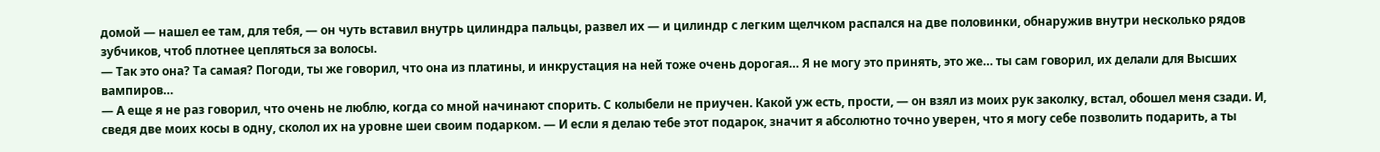домой — нашел ее там, для тебя, — он чуть вставил внутрь цилиндра пальцы, развел их — и цилиндр с легким щелчком распался на две половинки, обнаружив внутри несколько рядов зубчиков, чтоб плотнее цепляться за волосы.
— Так это она? Та самая? Погоди, ты же говорил, что она из платины, и инкрустация на ней тоже очень дорогая… Я не могу это принять, это же… ты сам говорил, их делали для Высших вампиров…
— А еще я не раз говорил, что очень не люблю, когда со мной начинают спорить. С колыбели не приучен. Какой уж есть, прости, — он взял из моих рук заколку, встал, обошел меня сзади. И, сведя две моих косы в одну, сколол их на уровне шеи своим подарком. — И если я делаю тебе этот подарок, значит я абсолютно точно уверен, что я могу себе позволить подарить, а ты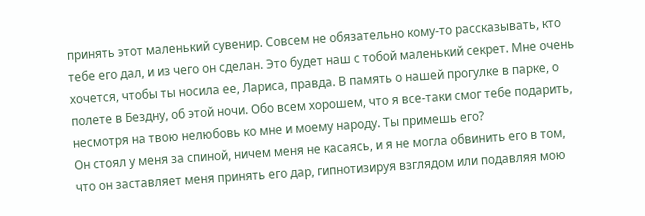принять этот маленький сувенир. Совсем не обязательно кому-то рассказывать, кто тебе его дал, и из чего он сделан. Это будет наш с тобой маленький секрет. Мне очень хочется, чтобы ты носила ее, Лариса, правда. В память о нашей прогулке в парке, о полете в Бездну, об этой ночи. Обо всем хорошем, что я все-таки смог тебе подарить, несмотря на твою нелюбовь ко мне и моему народу. Ты примешь его?
Он стоял у меня за спиной, ничем меня не касаясь, и я не могла обвинить его в том, что он заставляет меня принять его дар, гипнотизируя взглядом или подавляя мою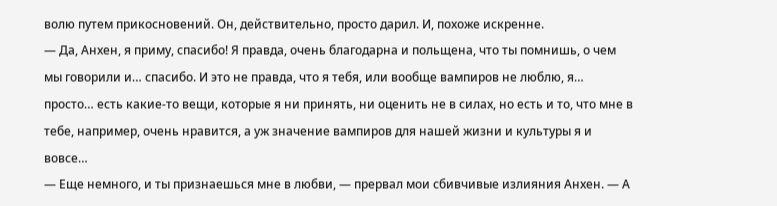волю путем прикосновений. Он, действительно, просто дарил. И, похоже искренне.
— Да, Анхен, я приму, спасибо! Я правда, очень благодарна и польщена, что ты помнишь, о чем мы говорили и… спасибо. И это не правда, что я тебя, или вообще вампиров не люблю, я… просто… есть какие-то вещи, которые я ни принять, ни оценить не в силах, но есть и то, что мне в тебе, например, очень нравится, а уж значение вампиров для нашей жизни и культуры я и вовсе…
— Еще немного, и ты признаешься мне в любви, — прервал мои сбивчивые излияния Анхен. — А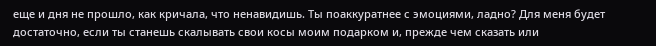еще и дня не прошло, как кричала, что ненавидишь. Ты поаккуратнее с эмоциями, ладно? Для меня будет достаточно, если ты станешь скалывать свои косы моим подарком и, прежде чем сказать или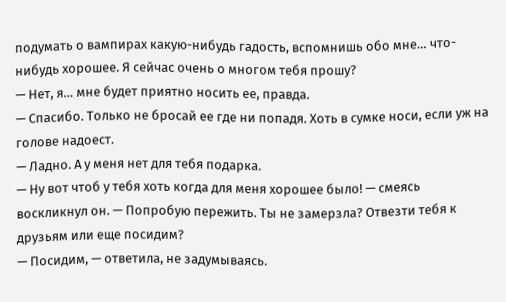подумать о вампирах какую-нибудь гадость, вспомнишь обо мне… что-нибудь хорошее. Я сейчас очень о многом тебя прошу?
— Нет, я… мне будет приятно носить ее, правда.
— Спасибо. Только не бросай ее где ни попадя. Хоть в сумке носи, если уж на голове надоест.
— Ладно. А у меня нет для тебя подарка.
— Ну вот чтоб у тебя хоть когда для меня хорошее было! — смеясь воскликнул он. — Попробую пережить. Ты не замерзла? Отвезти тебя к друзьям или еще посидим?
— Посидим, — ответила, не задумываясь.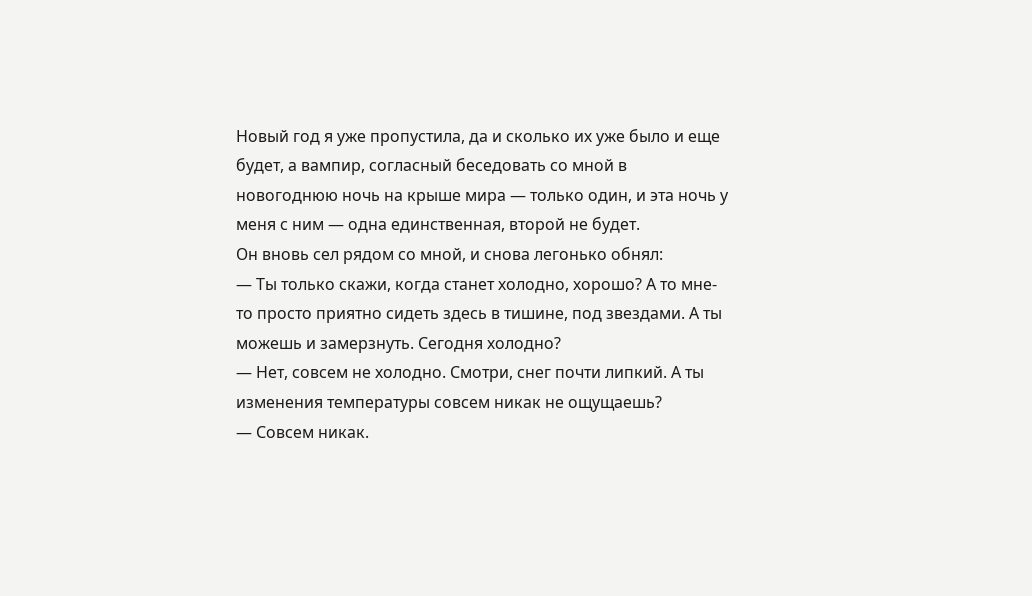Новый год я уже пропустила, да и сколько их уже было и еще будет, а вампир, согласный беседовать со мной в новогоднюю ночь на крыше мира — только один, и эта ночь у меня с ним — одна единственная, второй не будет.
Он вновь сел рядом со мной, и снова легонько обнял:
— Ты только скажи, когда станет холодно, хорошо? А то мне-то просто приятно сидеть здесь в тишине, под звездами. А ты можешь и замерзнуть. Сегодня холодно?
— Нет, совсем не холодно. Смотри, снег почти липкий. А ты изменения температуры совсем никак не ощущаешь?
— Совсем никак.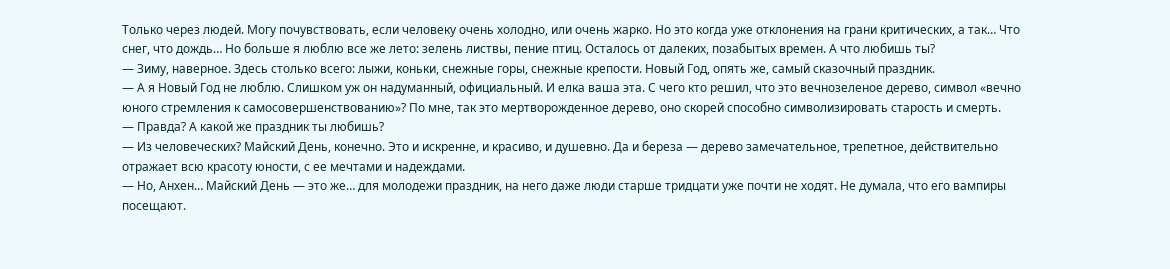Только через людей. Могу почувствовать, если человеку очень холодно, или очень жарко. Но это когда уже отклонения на грани критических, а так… Что снег, что дождь… Но больше я люблю все же лето: зелень листвы, пение птиц. Осталось от далеких, позабытых времен. А что любишь ты?
— Зиму, наверное. Здесь столько всего: лыжи, коньки, снежные горы, снежные крепости. Новый Год, опять же, самый сказочный праздник.
— А я Новый Год не люблю. Слишком уж он надуманный, официальный. И елка ваша эта. С чего кто решил, что это вечнозеленое дерево, символ «вечно юного стремления к самосовершенствованию»? По мне, так это мертворожденное дерево, оно скорей способно символизировать старость и смерть.
— Правда? А какой же праздник ты любишь?
— Из человеческих? Майский День, конечно. Это и искренне, и красиво, и душевно. Да и береза — дерево замечательное, трепетное, действительно отражает всю красоту юности, с ее мечтами и надеждами.
— Но, Анхен… Майский День — это же… для молодежи праздник, на него даже люди старше тридцати уже почти не ходят. Не думала, что его вампиры посещают.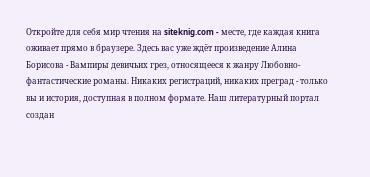Откройте для себя мир чтения на siteknig.com - месте, где каждая книга оживает прямо в браузере. Здесь вас уже ждёт произведение Алина Борисова - Вампиры девичьих грез, относящееся к жанру Любовно-фантастические романы. Никаких регистраций, никаких преград - только вы и история, доступная в полном формате. Наш литературный портал создан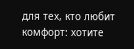для тех, кто любит комфорт: хотите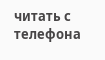читать с телефона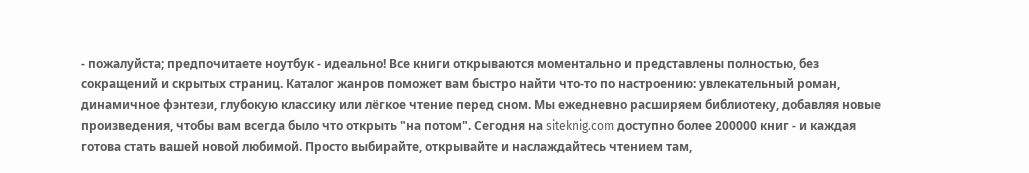- пожалуйста; предпочитаете ноутбук - идеально! Все книги открываются моментально и представлены полностью, без сокращений и скрытых страниц. Каталог жанров поможет вам быстро найти что-то по настроению: увлекательный роман, динамичное фэнтези, глубокую классику или лёгкое чтение перед сном. Мы ежедневно расширяем библиотеку, добавляя новые произведения, чтобы вам всегда было что открыть "на потом". Сегодня на siteknig.com доступно более 200000 книг - и каждая готова стать вашей новой любимой. Просто выбирайте, открывайте и наслаждайтесь чтением там,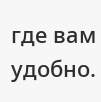где вам удобно.